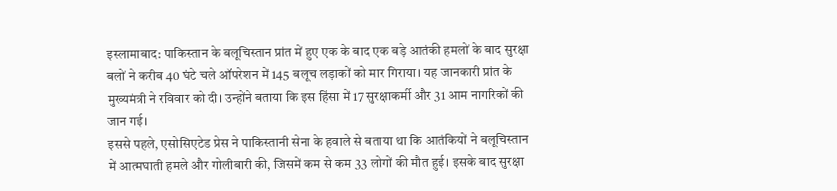इस्लामाबाद: पाकिस्तान के बलूचिस्तान प्रांत में हुए एक के बाद एक बड़े आतंकी हमलों के बाद सुरक्षा बलों ने करीब 40 घंटे चले ऑपरेशन में 145 बलूच लड़ाकों को मार गिराया। यह जानकारी प्रांत के मुख्यमंत्री ने रविवार को दी। उन्होंने बताया कि इस हिंसा में 17 सुरक्षाकर्मी और 31 आम नागरिकों की जान गई।
इससे पहले, एसोसिएटेड प्रेस ने पाकिस्तानी सेना के हवाले से बताया था कि आतंकियों ने बलूचिस्तान में आत्मघाती हमले और गोलीबारी की, जिसमें कम से कम 33 लोगों की मौत हुई। इसके बाद सुरक्षा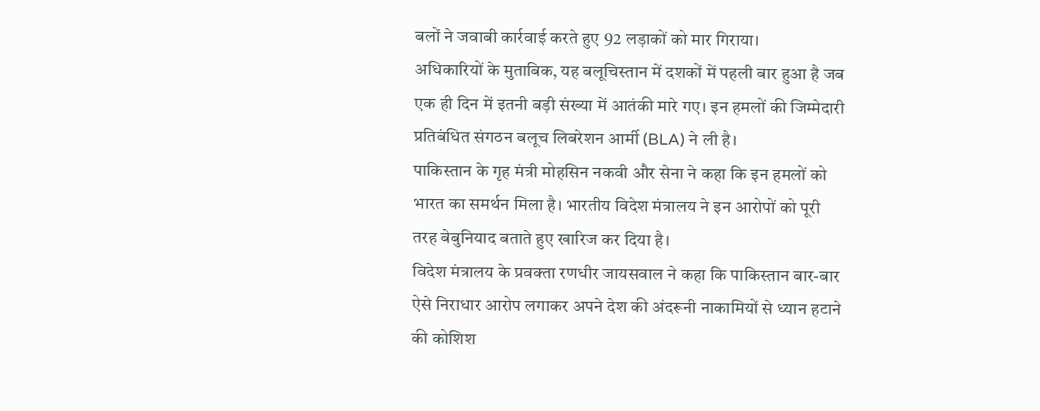बलों ने जवाबी कार्रवाई करते हुए 92 लड़ाकों को मार गिराया।
अधिकारियों के मुताबिक, यह बलूचिस्तान में दशकों में पहली बार हुआ है जब एक ही दिन में इतनी बड़ी संख्या में आतंकी मारे गए। इन हमलों की जिम्मेदारी प्रतिबंधित संगठन बलूच लिबरेशन आर्मी (BLA) ने ली है।
पाकिस्तान के गृह मंत्री मोहसिन नकवी और सेना ने कहा कि इन हमलों को भारत का समर्थन मिला है। भारतीय विदेश मंत्रालय ने इन आरोपों को पूरी तरह बेबुनियाद बताते हुए खारिज कर दिया है।
विदेश मंत्रालय के प्रवक्ता रणधीर जायसवाल ने कहा कि पाकिस्तान बार-बार ऐसे निराधार आरोप लगाकर अपने देश की अंदरूनी नाकामियों से ध्यान हटाने की कोशिश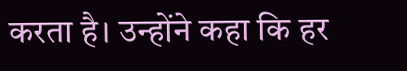करता है। उन्होंने कहा कि हर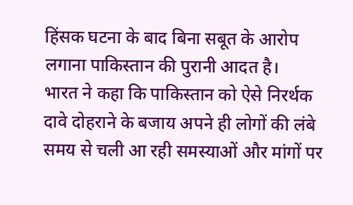हिंसक घटना के बाद बिना सबूत के आरोप लगाना पाकिस्तान की पुरानी आदत है।
भारत ने कहा कि पाकिस्तान को ऐसे निरर्थक दावे दोहराने के बजाय अपने ही लोगों की लंबे समय से चली आ रही समस्याओं और मांगों पर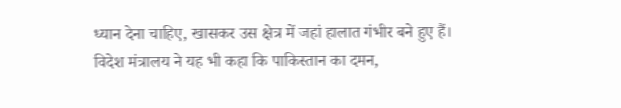ध्यान देना चाहिए, खासकर उस क्षेत्र में जहां हालात गंभीर बने हुए हैं।
विदेश मंत्रालय ने यह भी कहा कि पाकिस्तान का दमन,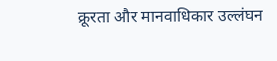क्रूरता और मानवाधिकार उल्लंघन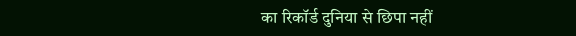का रिकॉर्ड दुनिया से छिपा नहीं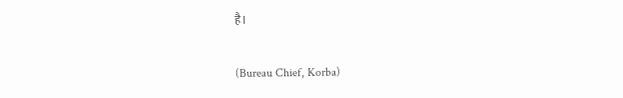है।

(Bureau Chief, Korba)